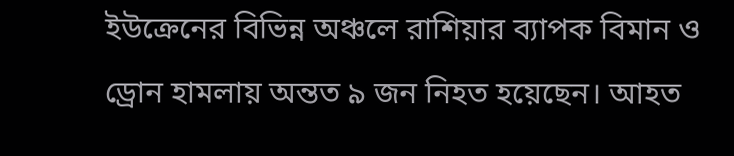ইউক্রেনের বিভিন্ন অঞ্চলে রাশিয়ার ব্যাপক বিমান ও ড্রোন হামলায় অন্তত ৯ জন নিহত হয়েছেন। আহত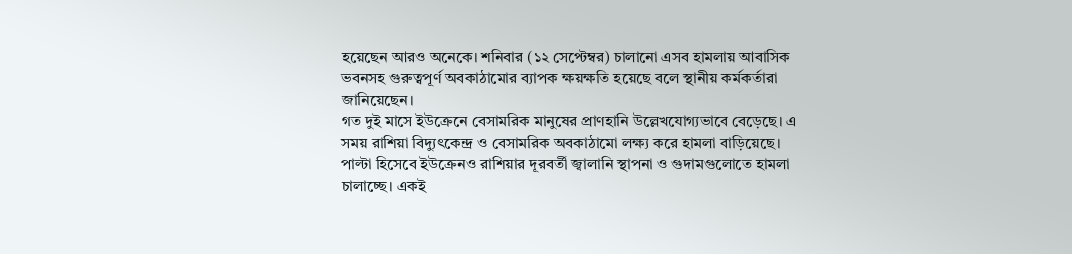হয়েছেন আরও অনেকে। শনিবার (১২ সেপ্টেম্বর) চালানো এসব হামলায় আবাসিক ভবনসহ গুরুত্বপূর্ণ অবকাঠামোর ব্যাপক ক্ষয়ক্ষতি হয়েছে বলে স্থানীয় কর্মকর্তারা জানিয়েছেন।
গত দুই মাসে ইউক্রেনে বেসামরিক মানুষের প্রাণহানি উল্লেখযোগ্যভাবে বেড়েছে। এ সময় রাশিয়া বিদ্যুৎকেন্দ্র ও বেসামরিক অবকাঠামো লক্ষ্য করে হামলা বাড়িয়েছে। পাল্টা হিসেবে ইউক্রেনও রাশিয়ার দূরবর্তী জ্বালানি স্থাপনা ও গুদামগুলোতে হামলা চালাচ্ছে। একই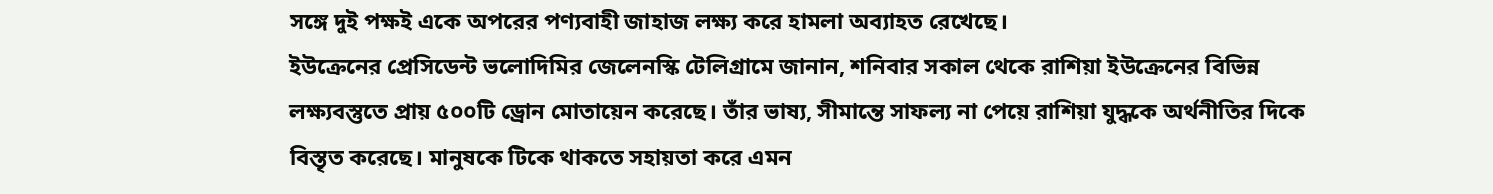সঙ্গে দুই পক্ষই একে অপরের পণ্যবাহী জাহাজ লক্ষ্য করে হামলা অব্যাহত রেখেছে।
ইউক্রেনের প্রেসিডেন্ট ভলোদিমির জেলেনস্কি টেলিগ্রামে জানান, শনিবার সকাল থেকে রাশিয়া ইউক্রেনের বিভিন্ন লক্ষ্যবস্তুতে প্রায় ৫০০টি ড্রোন মোতায়েন করেছে। তাঁর ভাষ্য, সীমান্তে সাফল্য না পেয়ে রাশিয়া যুদ্ধকে অর্থনীতির দিকে বিস্তৃত করেছে। মানুষকে টিকে থাকতে সহায়তা করে এমন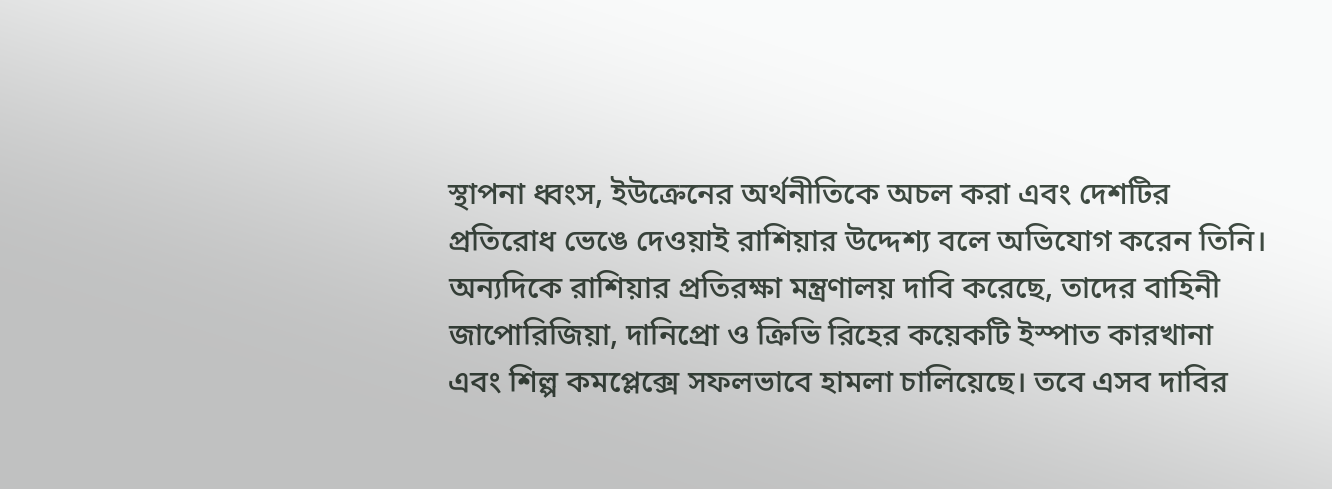স্থাপনা ধ্বংস, ইউক্রেনের অর্থনীতিকে অচল করা এবং দেশটির প্রতিরোধ ভেঙে দেওয়াই রাশিয়ার উদ্দেশ্য বলে অভিযোগ করেন তিনি।
অন্যদিকে রাশিয়ার প্রতিরক্ষা মন্ত্রণালয় দাবি করেছে, তাদের বাহিনী জাপোরিজিয়া, দানিপ্রো ও ক্রিভি রিহের কয়েকটি ইস্পাত কারখানা এবং শিল্প কমপ্লেক্সে সফলভাবে হামলা চালিয়েছে। তবে এসব দাবির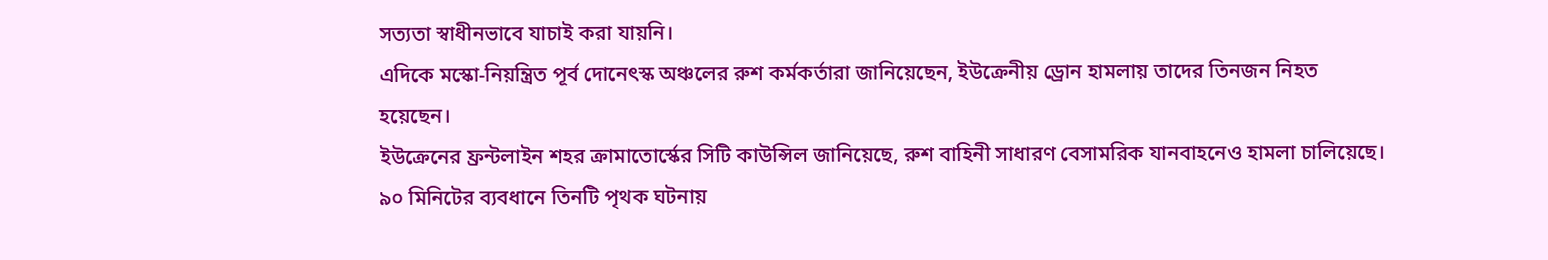সত্যতা স্বাধীনভাবে যাচাই করা যায়নি।
এদিকে মস্কো-নিয়ন্ত্রিত পূর্ব দোনেৎস্ক অঞ্চলের রুশ কর্মকর্তারা জানিয়েছেন, ইউক্রেনীয় ড্রোন হামলায় তাদের তিনজন নিহত হয়েছেন।
ইউক্রেনের ফ্রন্টলাইন শহর ক্রামাতোর্স্কের সিটি কাউন্সিল জানিয়েছে, রুশ বাহিনী সাধারণ বেসামরিক যানবাহনেও হামলা চালিয়েছে। ৯০ মিনিটের ব্যবধানে তিনটি পৃথক ঘটনায়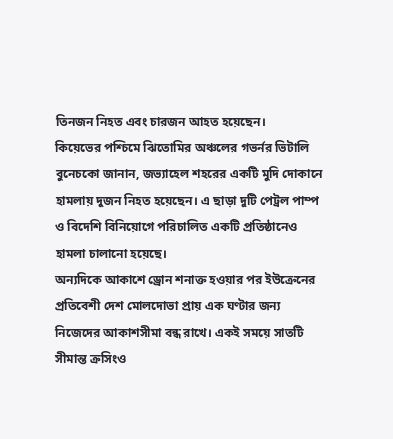তিনজন নিহত এবং চারজন আহত হয়েছেন।
কিয়েভের পশ্চিমে ঝিতোমির অঞ্চলের গভর্নর ভিটালি বুনেচকো জানান, জভ্যাহেল শহরের একটি মুদি দোকানে হামলায় দুজন নিহত হয়েছেন। এ ছাড়া দুটি পেট্রল পাম্প ও বিদেশি বিনিয়োগে পরিচালিত একটি প্রতিষ্ঠানেও হামলা চালানো হয়েছে।
অন্যদিকে আকাশে ড্রোন শনাক্ত হওয়ার পর ইউক্রেনের প্রতিবেশী দেশ মোলদোভা প্রায় এক ঘণ্টার জন্য নিজেদের আকাশসীমা বন্ধ রাখে। একই সময়ে সাতটি সীমান্ত ক্রসিংও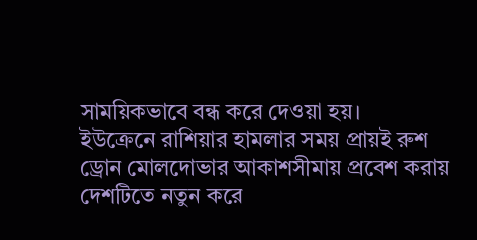সাময়িকভাবে বন্ধ করে দেওয়া হয়।
ইউক্রেনে রাশিয়ার হামলার সময় প্রায়ই রুশ ড্রোন মোলদোভার আকাশসীমায় প্রবেশ করায় দেশটিতে নতুন করে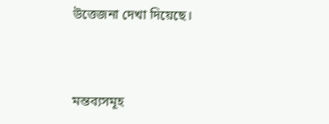উত্তেজনা দেখা দিয়েছে।



মন্তব্যসমূহ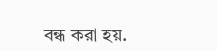বন্ধ করা হয়.